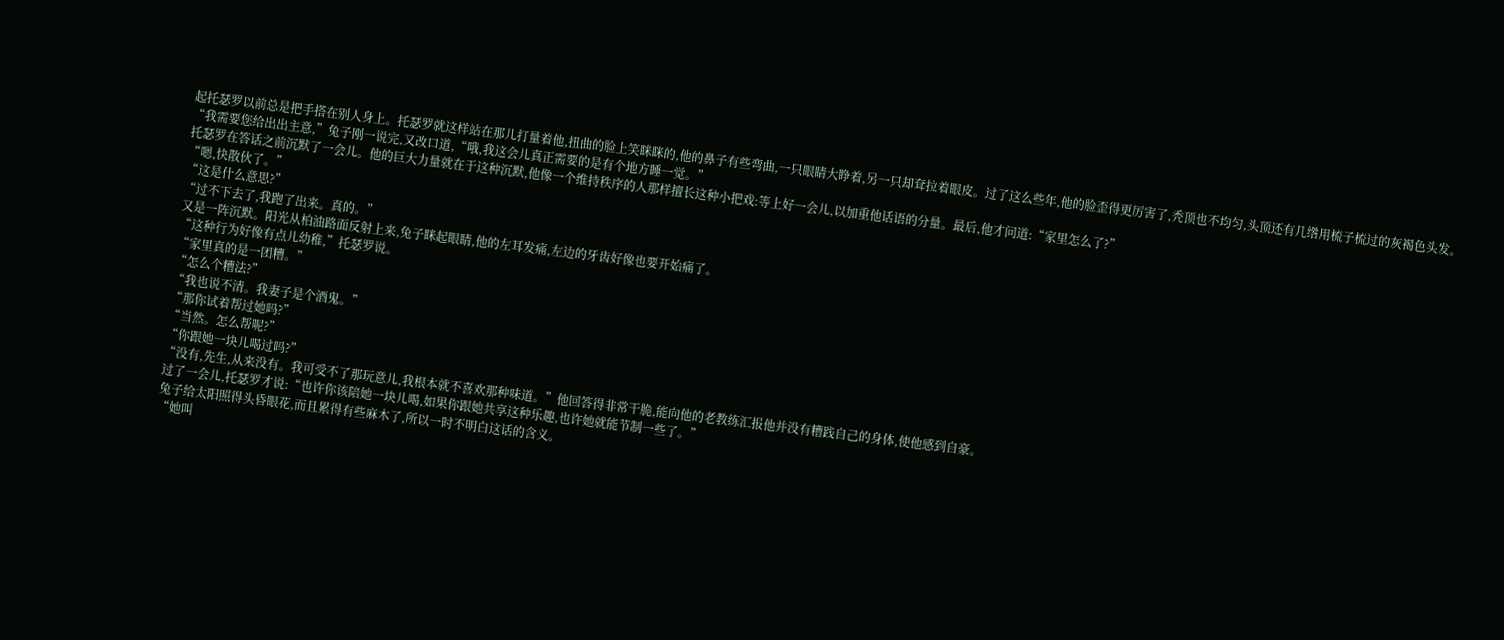起托瑟罗以前总是把手搭在别人身上。托瑟罗就这样站在那儿打量着他,扭曲的脸上笑眯眯的,他的鼻子有些弯曲,一只眼睛大睁着,另一只却耷拉着眼皮。过了这么些年,他的脸歪得更厉害了,秃顶也不均匀,头顶还有几绺用梳子梳过的灰褐色头发。
“我需要您给出出主意,”兔子刚一说完,又改口道,“哦,我这会儿真正需要的是有个地方睡一觉。”
托瑟罗在答话之前沉默了一会儿。他的巨大力量就在于这种沉默,他像一个维持秩序的人那样擅长这种小把戏:等上好一会儿,以加重他话语的分量。最后,他才问道:“家里怎么了?”
“嗯,快散伙了。”
“这是什么意思?”
“过不下去了,我跑了出来。真的。”
又是一阵沉默。阳光从柏油路面反射上来,兔子眯起眼睛,他的左耳发痛,左边的牙齿好像也要开始痛了。
“这种行为好像有点儿幼稚,”托瑟罗说。
“家里真的是一团糟。”
“怎么个糟法?”
“我也说不清。我妻子是个酒鬼。”
“那你试着帮过她吗?”
“当然。怎么帮呢?”
“你跟她一块儿喝过吗?”
“没有,先生,从来没有。我可受不了那玩意儿,我根本就不喜欢那种味道。”他回答得非常干脆,能向他的老教练汇报他并没有糟践自己的身体,使他感到自豪。
过了一会儿,托瑟罗才说:“也许你该陪她一块儿喝,如果你跟她共享这种乐趣,也许她就能节制一些了。”
兔子给太阳照得头昏眼花,而且累得有些麻木了,所以一时不明白这话的含义。
“她叫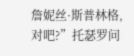詹妮丝·斯普林格,对吧?”托瑟罗问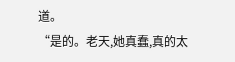道。
“是的。老天,她真蠢,真的太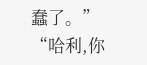蠢了。”
“哈利,你